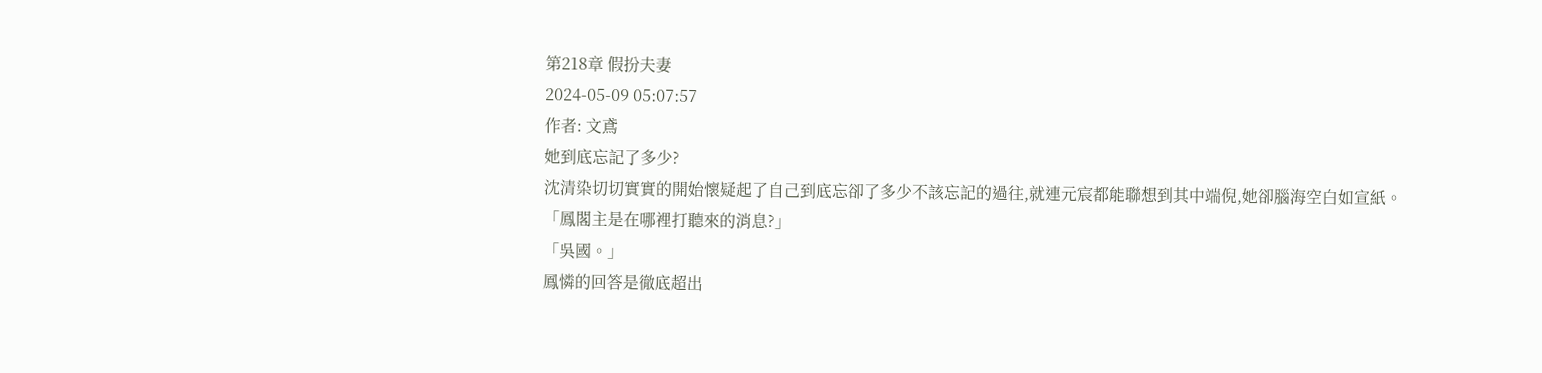第218章 假扮夫妻
2024-05-09 05:07:57
作者: 文鳶
她到底忘記了多少?
沈清染切切實實的開始懷疑起了自己到底忘卻了多少不該忘記的過往,就連元宸都能聯想到其中端倪,她卻腦海空白如宣紙。
「鳳閣主是在哪裡打聽來的消息?」
「吳國。」
鳳憐的回答是徹底超出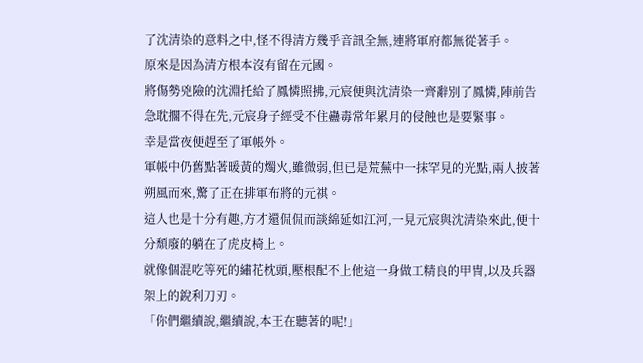了沈清染的意料之中,怪不得清方幾乎音訊全無,連將軍府都無從著手。
原來是因為清方根本沒有留在元國。
將傷勢兇險的沈淵托給了鳳憐照拂,元宸便與沈清染一齊辭別了鳳憐,陣前告急耽擱不得在先,元宸身子經受不住蠱毒常年累月的侵蝕也是要緊事。
幸是當夜便趕至了軍帳外。
軍帳中仍舊點著暖黃的燭火,雖微弱,但已是荒蕪中一抹罕見的光點,兩人披著朔風而來,驚了正在排軍布將的元祺。
這人也是十分有趣,方才還侃侃而談綿延如江河,一見元宸與沈清染來此,便十分頹廢的躺在了虎皮椅上。
就像個混吃等死的繡花枕頭,壓根配不上他這一身做工精良的甲冑,以及兵器架上的銳利刀刃。
「你們繼續說,繼續說,本王在聽著的呢!」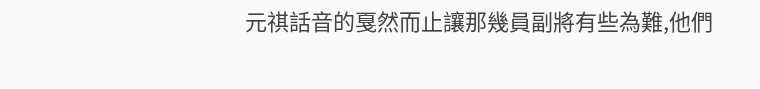元祺話音的戛然而止讓那幾員副將有些為難,他們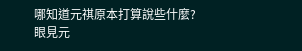哪知道元祺原本打算說些什麼?
眼見元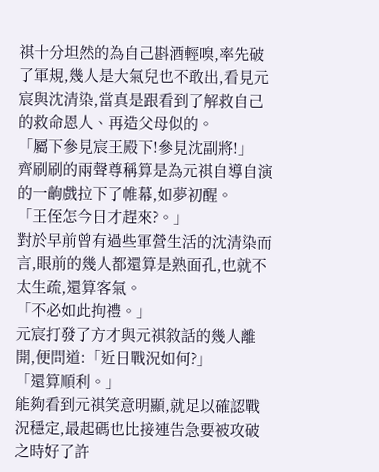祺十分坦然的為自己斟酒輕嗅,率先破了軍規,幾人是大氣兒也不敢出,看見元宸與沈清染,當真是跟看到了解救自己的救命恩人、再造父母似的。
「屬下參見宸王殿下!參見沈副將!」
齊刷刷的兩聲尊稱算是為元祺自導自演的一齣戲拉下了帷幕,如夢初醒。
「王侄怎今日才趕來?。」
對於早前曾有過些軍營生活的沈清染而言,眼前的幾人都還算是熟面孔,也就不太生疏,還算客氣。
「不必如此拘禮。」
元宸打發了方才與元祺敘話的幾人離開,便問道:「近日戰況如何?」
「還算順利。」
能夠看到元祺笑意明顯,就足以確認戰況穩定,最起碼也比接連告急要被攻破之時好了許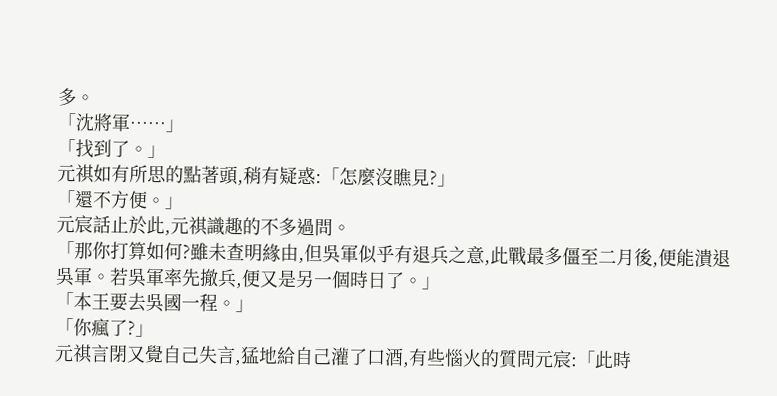多。
「沈將軍……」
「找到了。」
元祺如有所思的點著頭,稍有疑惑:「怎麼沒瞧見?」
「還不方便。」
元宸話止於此,元祺識趣的不多過問。
「那你打算如何?雖未查明緣由,但吳軍似乎有退兵之意,此戰最多僵至二月後,便能潰退吳軍。若吳軍率先撤兵,便又是另一個時日了。」
「本王要去吳國一程。」
「你瘋了?」
元祺言閉又覺自己失言,猛地給自己灌了口酒,有些惱火的質問元宸:「此時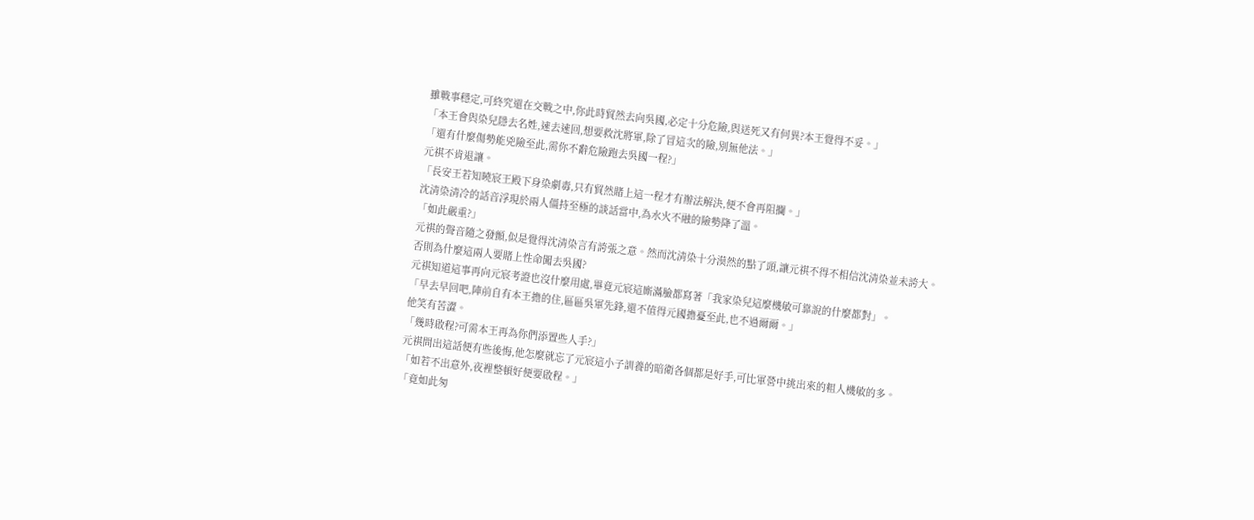雖戰事穩定,可終究還在交戰之中,你此時貿然去向吳國,必定十分危險,與送死又有何異?本王覺得不妥。」
「本王會與染兒隱去名姓,速去速回,想要救沈將軍,除了冒這次的險,別無他法。」
「還有什麼傷勢能兇險至此,需你不辭危險跑去吳國一程?」
元祺不肯退讓。
「長安王若知曉宸王殿下身染劇毒,只有貿然賭上這一程才有辦法解決,便不會再阻攔。」
沈清染清冷的話音浮現於兩人僵持至極的談話當中,為水火不融的險勢降了溫。
「如此嚴重?」
元祺的聲音隨之發顫,似是覺得沈清染言有誇張之意。然而沈清染十分漠然的點了頭,讓元祺不得不相信沈清染並未誇大。
否則為什麼這兩人要賭上性命闖去吳國?
元祺知道這事再向元宸考證也沒什麼用處,畢竟元宸這廝滿臉都寫著「我家染兒這麼機敏可靠說的什麼都對」。
「早去早回吧,陣前自有本王擔的住,區區吳軍先鋒,還不值得元國擔憂至此,也不過爾爾。」
他笑有苦澀。
「幾時啟程?可需本王再為你們添置些人手?」
元祺問出這話便有些後悔,他怎麼就忘了元宸這小子訓養的暗衛各個都是好手,可比軍營中挑出來的粗人機敏的多。
「如若不出意外,夜裡整頓好便要啟程。」
「竟如此匆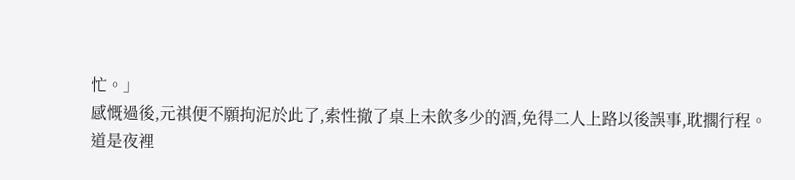忙。」
感慨過後,元祺便不願拘泥於此了,索性撤了桌上未飲多少的酒,免得二人上路以後誤事,耽擱行程。
道是夜裡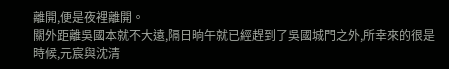離開,便是夜裡離開。
關外距離吳國本就不大遠,隔日晌午就已經趕到了吳國城門之外,所幸來的很是時候,元宸與沈清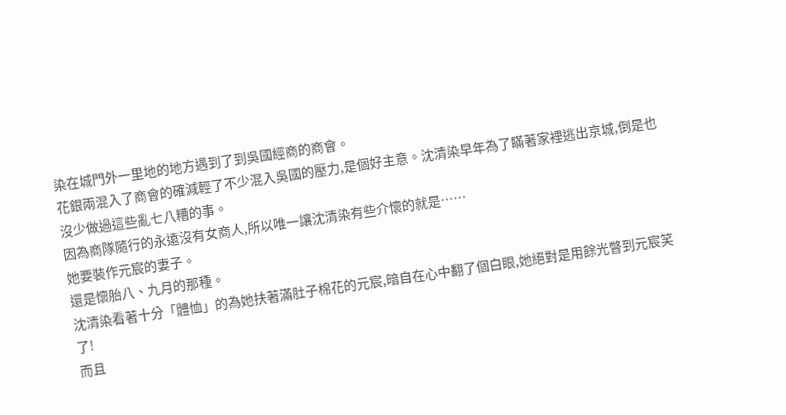染在城門外一里地的地方遇到了到吳國經商的商會。
花銀兩混入了商會的確減輕了不少混入吳國的壓力,是個好主意。沈清染早年為了瞞著家裡逃出京城,倒是也沒少做過這些亂七八糟的事。
因為商隊隨行的永遠沒有女商人,所以唯一讓沈清染有些介懷的就是……
她要裝作元宸的妻子。
還是懷胎八、九月的那種。
沈清染看著十分「體恤」的為她扶著滿肚子棉花的元宸,暗自在心中翻了個白眼,她絕對是用餘光瞥到元宸笑了!
而且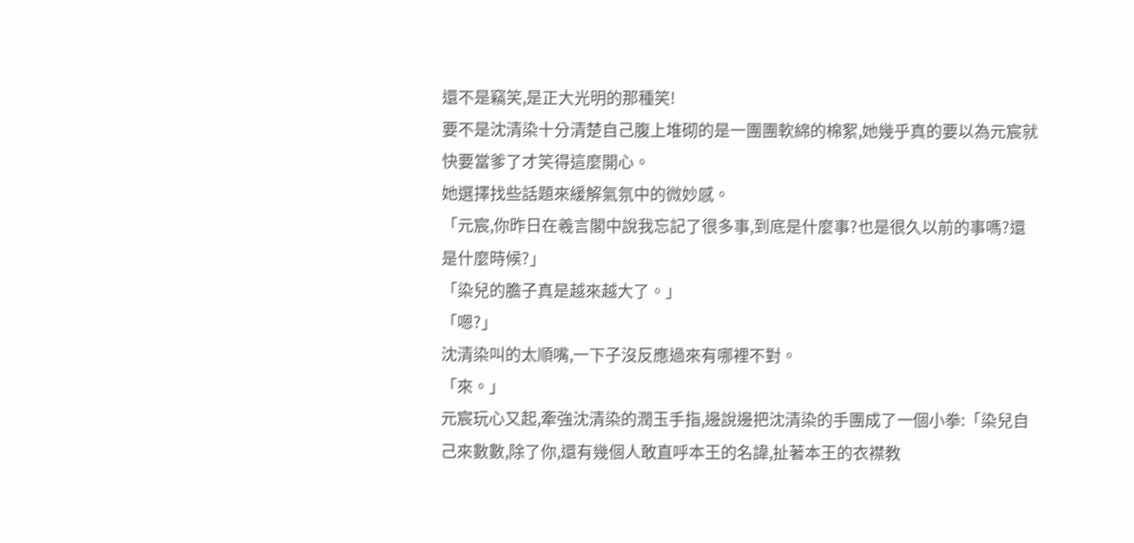還不是竊笑,是正大光明的那種笑!
要不是沈清染十分清楚自己腹上堆砌的是一團團軟綿的棉絮,她幾乎真的要以為元宸就快要當爹了才笑得這麼開心。
她選擇找些話題來緩解氣氛中的微妙感。
「元宸,你昨日在羲言閣中說我忘記了很多事,到底是什麼事?也是很久以前的事嗎?還是什麼時候?」
「染兒的膽子真是越來越大了。」
「嗯?」
沈清染叫的太順嘴,一下子沒反應過來有哪裡不對。
「來。」
元宸玩心又起,牽強沈清染的潤玉手指,邊說邊把沈清染的手團成了一個小拳:「染兒自己來數數,除了你,還有幾個人敢直呼本王的名諱,扯著本王的衣襟教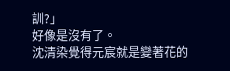訓?」
好像是沒有了。
沈清染覺得元宸就是變著花的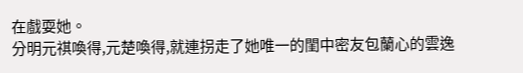在戲耍她。
分明元祺喚得,元楚喚得,就連拐走了她唯一的閨中密友包蘭心的雲逸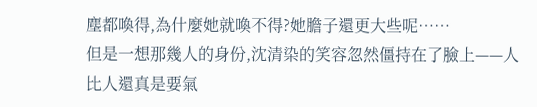塵都喚得,為什麼她就喚不得?她膽子還更大些呢……
但是一想那幾人的身份,沈清染的笑容忽然僵持在了臉上——人比人還真是要氣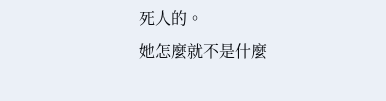死人的。
她怎麼就不是什麼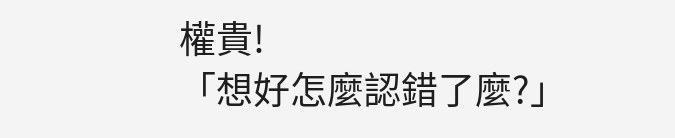權貴!
「想好怎麼認錯了麼?」